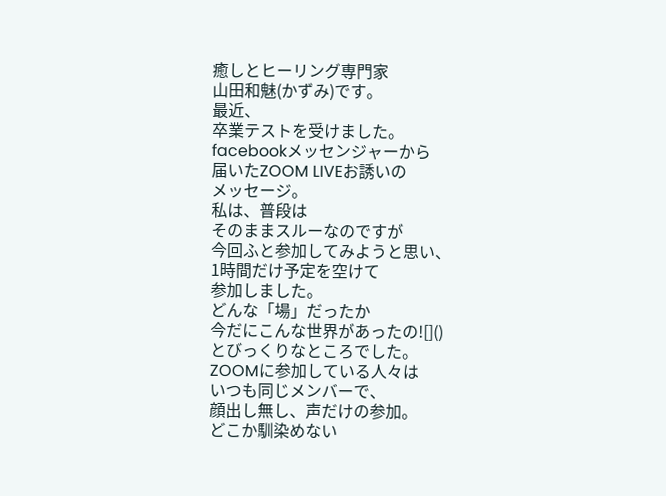癒しとヒーリング専門家
山田和魅(かずみ)です。
最近、
卒業テストを受けました。
facebookメッセンジャーから
届いたZOOM LIVEお誘いの
メッセージ。
私は、普段は
そのままスルーなのですが
今回ふと参加してみようと思い、
1時間だけ予定を空けて
参加しました。
どんな「場」だったか
今だにこんな世界があったの![]()
とびっくりなところでした。
ZOOMに参加している人々は
いつも同じメンバーで、
顔出し無し、声だけの参加。
どこか馴染めない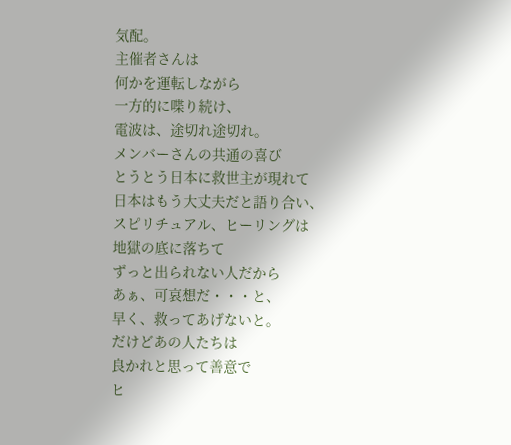気配。
主催者さんは
何かを運転しながら
一方的に喋り続け、
電波は、途切れ途切れ。
メンバーさんの共通の喜び
とうとう日本に救世主が現れて
日本はもう大丈夫だと語り合い、
スピリチュアル、ヒーリングは
地獄の底に落ちて
ずっと出られない人だから
あぁ、可哀想だ・・・と、
早く、救ってあげないと。
だけどあの人たちは
良かれと思って善意で
ヒ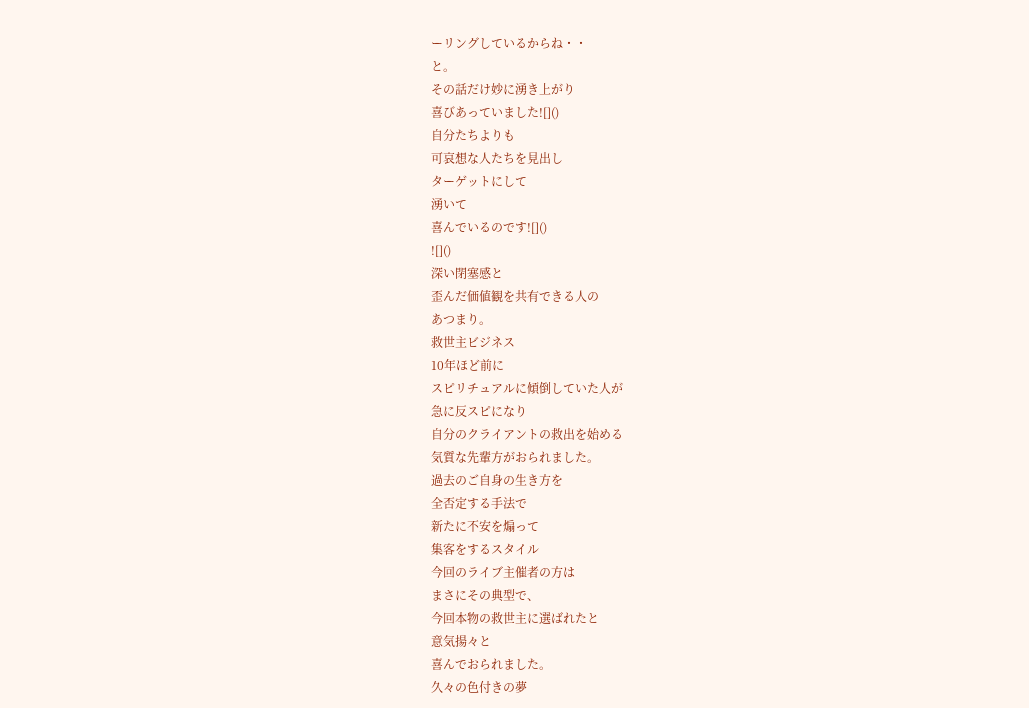ーリングしているからね・・
と。
その話だけ妙に湧き上がり
喜びあっていました![]()
自分たちよりも
可哀想な人たちを見出し
ターゲットにして
湧いて
喜んでいるのです![]()
![]()
深い閉塞感と
歪んだ価値観を共有できる人の
あつまり。
救世主ビジネス
10年ほど前に
スピリチュアルに傾倒していた人が
急に反スピになり
自分のクライアントの救出を始める
気質な先輩方がおられました。
過去のご自身の生き方を
全否定する手法で
新たに不安を煽って
集客をするスタイル
今回のライブ主催者の方は
まさにその典型で、
今回本物の救世主に選ばれたと
意気揚々と
喜んでおられました。
久々の色付きの夢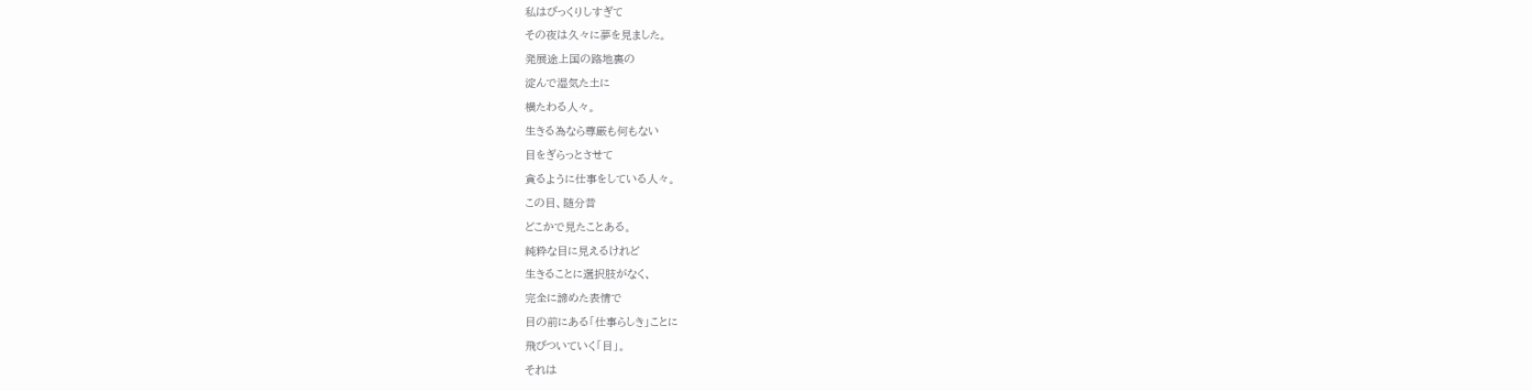私はびっくりしすぎて
その夜は久々に夢を見ました。
発展途上国の路地裏の
淀んで湿気た土に
横たわる人々。
生きる為なら尊厳も何もない
目をぎらっとさせて
貪るように仕事をしている人々。
この目、随分昔
どこかで見たことある。
純粋な目に見えるけれど
生きることに選択肢がなく、
完全に諦めた表情で
目の前にある「仕事らしき」ことに
飛びついていく「目」。
それは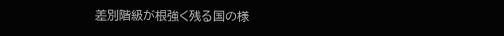差別階級が根強く残る国の様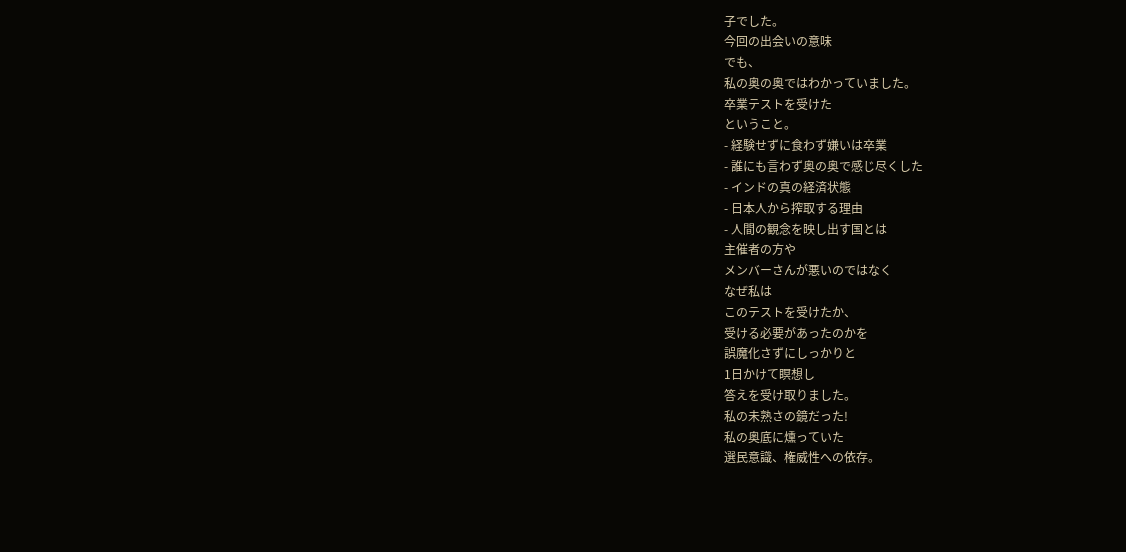子でした。
今回の出会いの意味
でも、
私の奥の奥ではわかっていました。
卒業テストを受けた
ということ。
- 経験せずに食わず嫌いは卒業
- 誰にも言わず奥の奥で感じ尽くした
- インドの真の経済状態
- 日本人から搾取する理由
- 人間の観念を映し出す国とは
主催者の方や
メンバーさんが悪いのではなく
なぜ私は
このテストを受けたか、
受ける必要があったのかを
誤魔化さずにしっかりと
1日かけて瞑想し
答えを受け取りました。
私の未熟さの鏡だった!
私の奥底に燻っていた
選民意識、権威性への依存。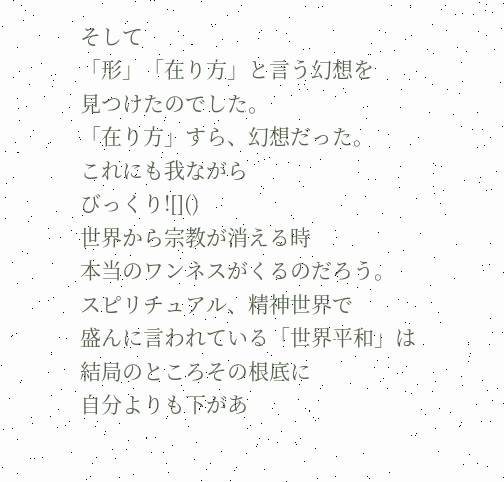そして
「形」「在り方」と言う幻想を
見つけたのでした。
「在り方」すら、幻想だった。
これにも我ながら
びっくり![]()
世界から宗教が消える時
本当のワンネスがくるのだろう。
スピリチュアル、精神世界で
盛んに言われている「世界平和」は
結局のところその根底に
自分よりも下があ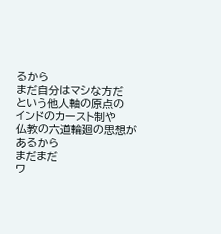るから
まだ自分はマシな方だ
という他人軸の原点の
インドのカースト制や
仏教の六道輪廻の思想があるから
まだまだ
ワ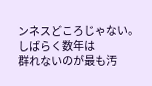ンネスどころじゃない。
しばらく数年は
群れないのが最も汚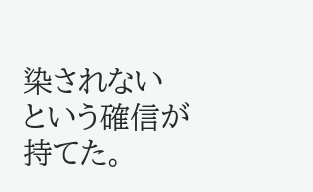染されない
という確信が持てた。